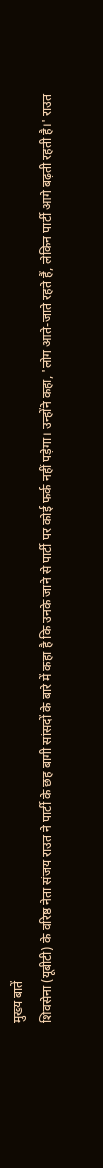मुख्य बातें
शिवसेना (यूबीटी) के वरिष्ठ नेता संजय राउत ने पार्टी के छह बागी सांसदों के बारे में कहा है कि उनके जाने से पार्टी पर कोई फर्क नहीं पड़ेगा। उन्होंने कहा, 'लोग आते-जाते रहते हैं, लेकिन पार्टी आगे बढ़ती रहती है।' राउत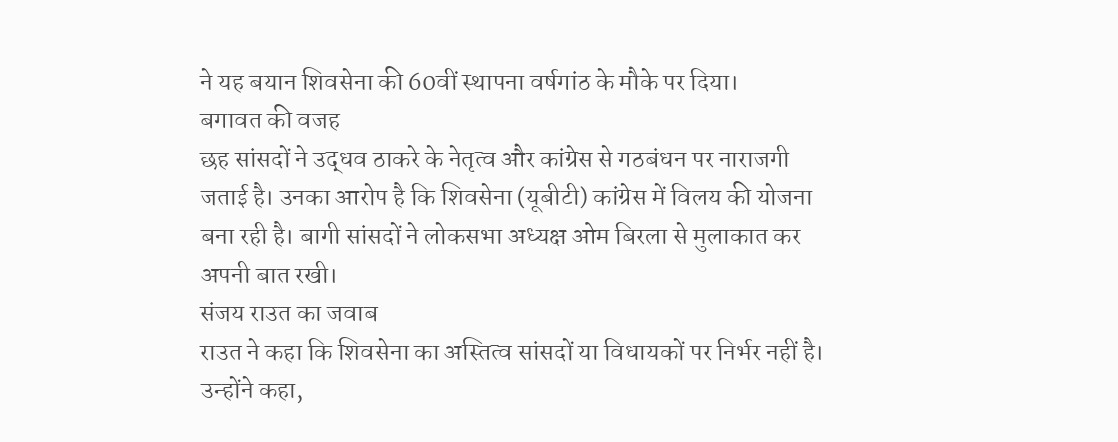ने यह बयान शिवसेना की 60वीं स्थापना वर्षगांठ के मौके पर दिया।
बगावत की वजह
छह सांसदों ने उद्धव ठाकरे के नेतृत्व और कांग्रेस से गठबंधन पर नाराजगी जताई है। उनका आरोप है कि शिवसेना (यूबीटी) कांग्रेस में विलय की योजना बना रही है। बागी सांसदों ने लोकसभा अध्यक्ष ओम बिरला से मुलाकात कर अपनी बात रखी।
संजय राउत का जवाब
राउत ने कहा कि शिवसेना का अस्तित्व सांसदों या विधायकों पर निर्भर नहीं है। उन्होंने कहा,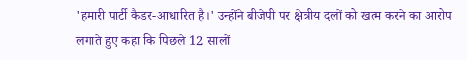'हमारी पार्टी कैडर-आधारित है।' उन्होंने बीजेपी पर क्षेत्रीय दलों को खत्म करने का आरोप लगाते हुए कहा कि पिछले 12 सालों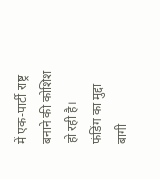में एक-पार्टी राष्ट्र बनाने की कोशिश हो रही है।
फंडिंग का मुद्दा
बागी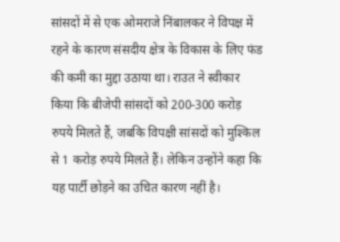सांसदों में से एक ओमराजे निंबालकर ने विपक्ष में रहने के कारण संसदीय क्षेत्र के विकास के लिए फंड की कमी का मुद्दा उठाया था। राउत ने स्वीकार किया कि बीजेपी सांसदों को 200-300 करोड़ रुपये मिलते हैं, जबकि विपक्षी सांसदों को मुश्किल से 1 करोड़ रुपये मिलते हैं। लेकिन उन्होंने कहा कि यह पार्टी छोड़ने का उचित कारण नहीं है।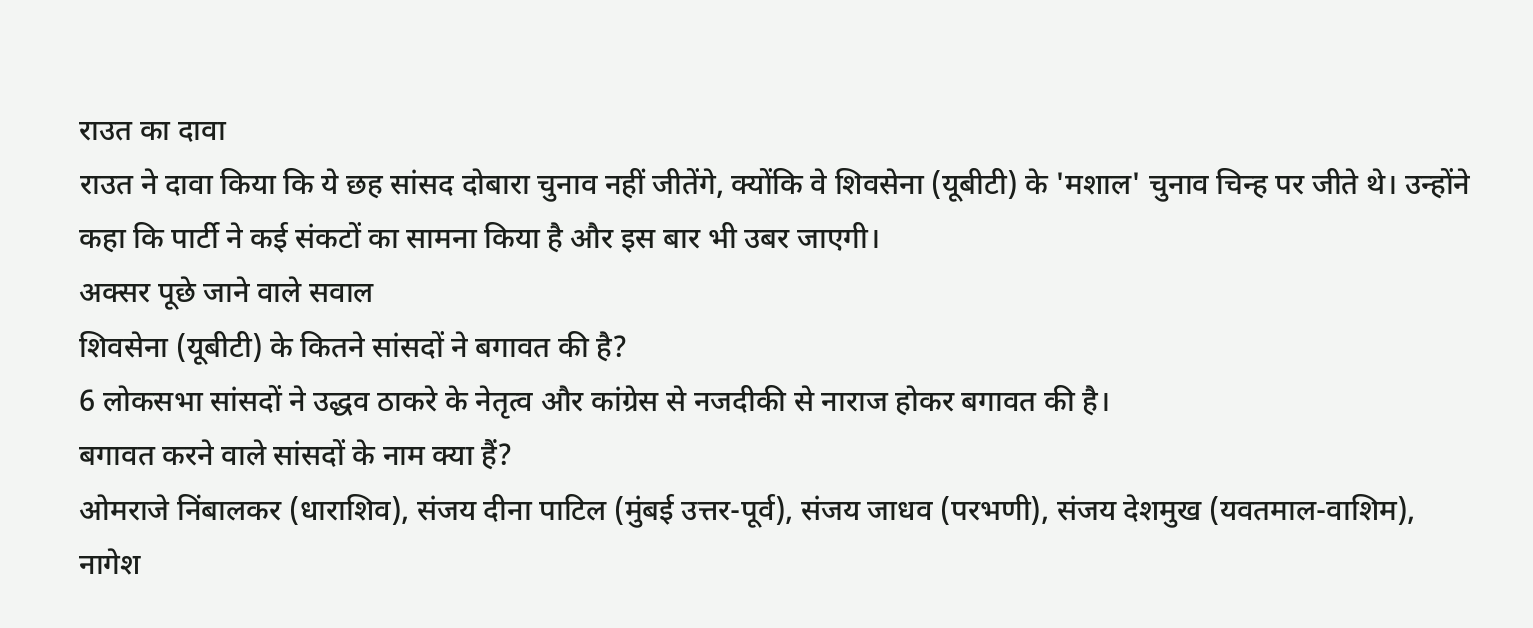राउत का दावा
राउत ने दावा किया कि ये छह सांसद दोबारा चुनाव नहीं जीतेंगे, क्योंकि वे शिवसेना (यूबीटी) के 'मशाल' चुनाव चिन्ह पर जीते थे। उन्होंने कहा कि पार्टी ने कई संकटों का सामना किया है और इस बार भी उबर जाएगी।
अक्सर पूछे जाने वाले सवाल
शिवसेना (यूबीटी) के कितने सांसदों ने बगावत की है?
6 लोकसभा सांसदों ने उद्धव ठाकरे के नेतृत्व और कांग्रेस से नजदीकी से नाराज होकर बगावत की है।
बगावत करने वाले सांसदों के नाम क्या हैं?
ओमराजे निंबालकर (धाराशिव), संजय दीना पाटिल (मुंबई उत्तर-पूर्व), संजय जाधव (परभणी), संजय देशमुख (यवतमाल-वाशिम), नागेश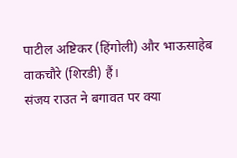पाटील अष्टिकर (हिंगोली) और भाऊसाहेब वाकचौरे (शिरडी) हैं।
संजय राउत ने बगावत पर क्या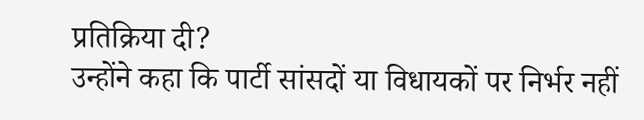प्रतिक्रिया दी?
उन्होंने कहा कि पार्टी सांसदों या विधायकों पर निर्भर नहीं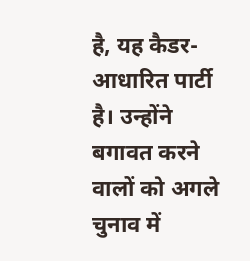है, यह कैडर-आधारित पार्टी है। उन्होंने बगावत करने वालों को अगले चुनाव में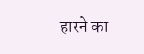हारने का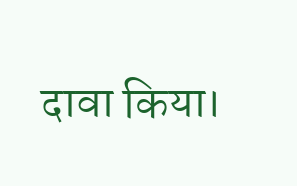दावा किया।